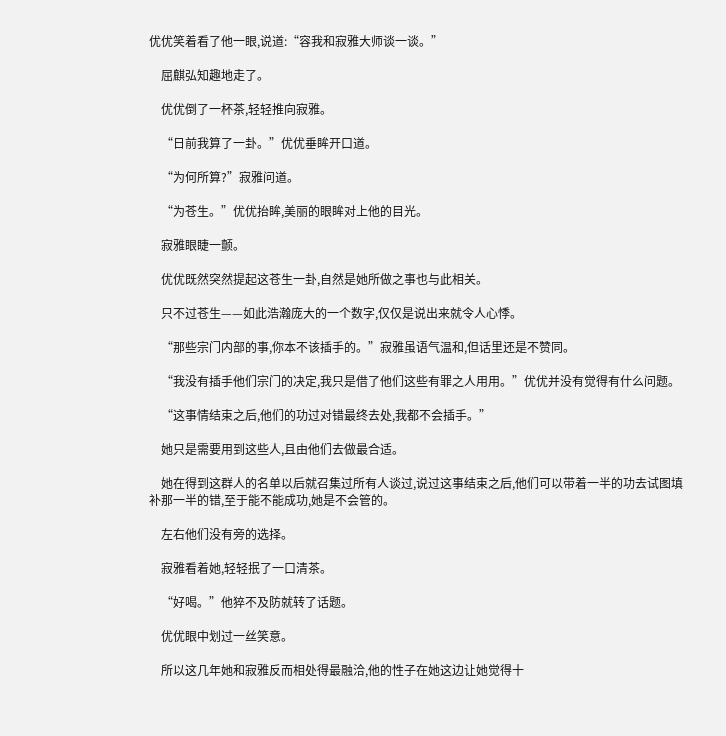优优笑着看了他一眼,说道:“容我和寂雅大师谈一谈。”

    屈麒弘知趣地走了。

    优优倒了一杯茶,轻轻推向寂雅。

    “日前我算了一卦。”优优垂眸开口道。

    “为何所算?”寂雅问道。

    “为苍生。”优优抬眸,美丽的眼眸对上他的目光。

    寂雅眼睫一颤。

    优优既然突然提起这苍生一卦,自然是她所做之事也与此相关。

    只不过苍生——如此浩瀚庞大的一个数字,仅仅是说出来就令人心悸。

    “那些宗门内部的事,你本不该插手的。”寂雅虽语气温和,但话里还是不赞同。

    “我没有插手他们宗门的决定,我只是借了他们这些有罪之人用用。”优优并没有觉得有什么问题。

    “这事情结束之后,他们的功过对错最终去处,我都不会插手。”

    她只是需要用到这些人,且由他们去做最合适。

    她在得到这群人的名单以后就召集过所有人谈过,说过这事结束之后,他们可以带着一半的功去试图填补那一半的错,至于能不能成功,她是不会管的。

    左右他们没有旁的选择。

    寂雅看着她,轻轻抿了一口清茶。

    “好喝。”他猝不及防就转了话题。

    优优眼中划过一丝笑意。

    所以这几年她和寂雅反而相处得最融洽,他的性子在她这边让她觉得十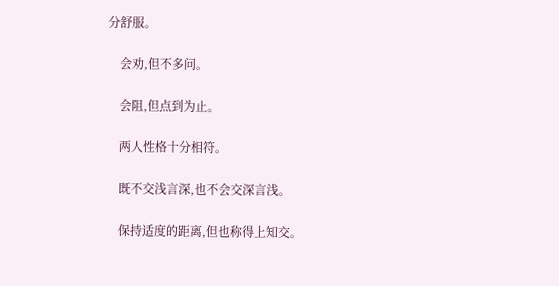分舒服。

    会劝,但不多问。

    会阻,但点到为止。

    两人性格十分相符。

    既不交浅言深,也不会交深言浅。

    保持适度的距离,但也称得上知交。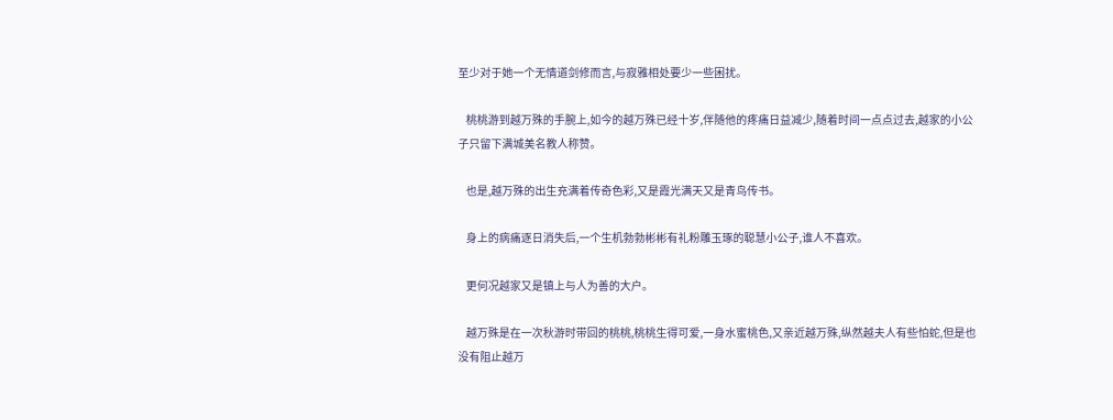至少对于她一个无情道剑修而言,与寂雅相处要少一些困扰。

    桃桃游到越万殊的手腕上,如今的越万殊已经十岁,伴随他的疼痛日益减少,随着时间一点点过去,越家的小公子只留下满城美名教人称赞。

    也是,越万殊的出生充满着传奇色彩,又是霞光满天又是青鸟传书。

    身上的病痛逐日消失后,一个生机勃勃彬彬有礼粉雕玉琢的聪慧小公子,谁人不喜欢。

    更何况越家又是镇上与人为善的大户。

    越万殊是在一次秋游时带回的桃桃,桃桃生得可爱,一身水蜜桃色,又亲近越万殊,纵然越夫人有些怕蛇,但是也没有阻止越万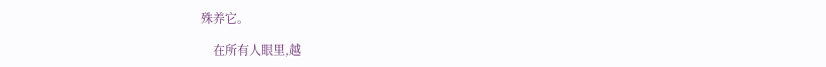殊养它。

    在所有人眼里,越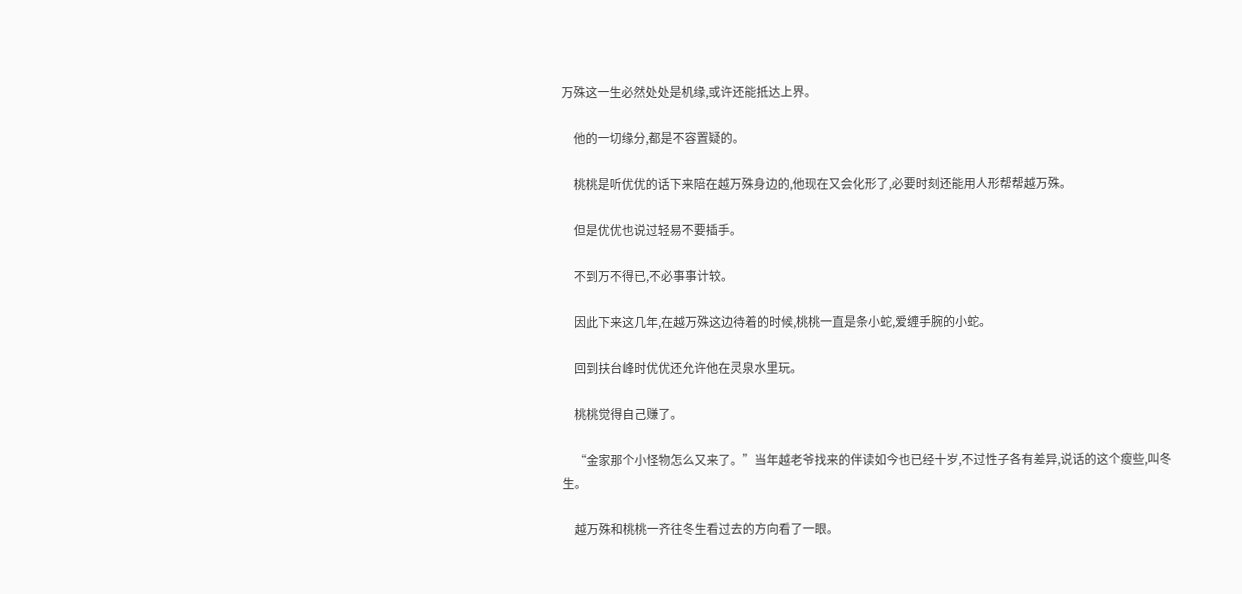万殊这一生必然处处是机缘,或许还能抵达上界。

    他的一切缘分,都是不容置疑的。

    桃桃是听优优的话下来陪在越万殊身边的,他现在又会化形了,必要时刻还能用人形帮帮越万殊。

    但是优优也说过轻易不要插手。

    不到万不得已,不必事事计较。

    因此下来这几年,在越万殊这边待着的时候,桃桃一直是条小蛇,爱缠手腕的小蛇。

    回到扶台峰时优优还允许他在灵泉水里玩。

    桃桃觉得自己赚了。

    “金家那个小怪物怎么又来了。”当年越老爷找来的伴读如今也已经十岁,不过性子各有差异,说话的这个瘦些,叫冬生。

    越万殊和桃桃一齐往冬生看过去的方向看了一眼。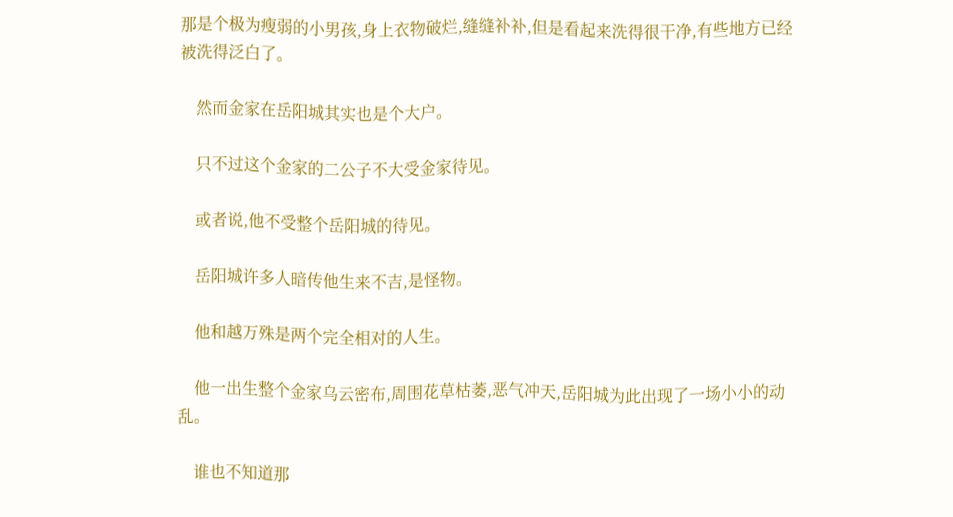那是个极为瘦弱的小男孩,身上衣物破烂,缝缝补补,但是看起来洗得很干净,有些地方已经被洗得泛白了。

    然而金家在岳阳城其实也是个大户。

    只不过这个金家的二公子不大受金家待见。

    或者说,他不受整个岳阳城的待见。

    岳阳城许多人暗传他生来不吉,是怪物。

    他和越万殊是两个完全相对的人生。

    他一出生整个金家乌云密布,周围花草枯萎,恶气冲天,岳阳城为此出现了一场小小的动乱。

    谁也不知道那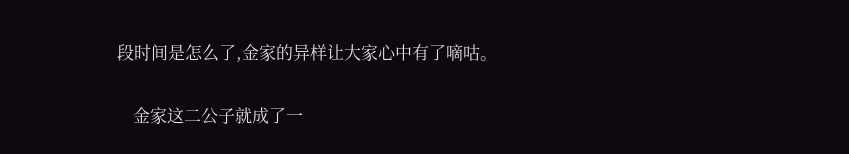段时间是怎么了,金家的异样让大家心中有了嘀咕。

    金家这二公子就成了一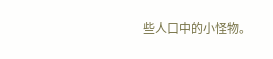些人口中的小怪物。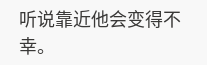听说靠近他会变得不幸。